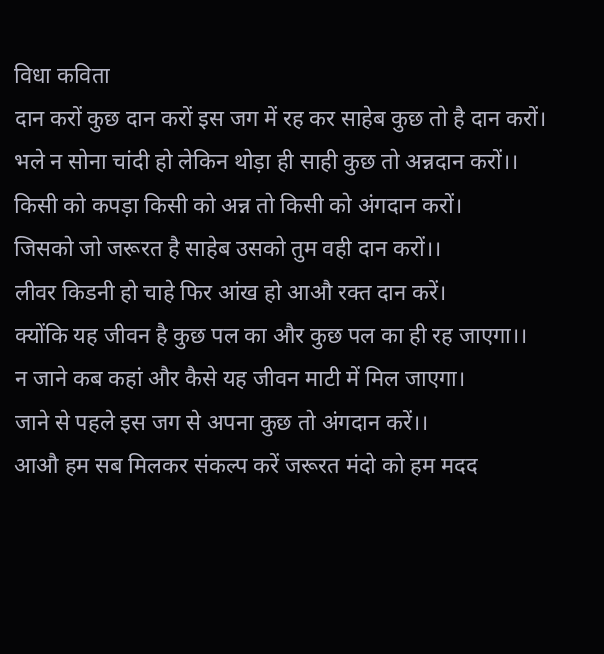विधा कविता
दान करों कुछ दान करों इस जग में रह कर साहेब कुछ तो है दान करों।
भले न सोना चांदी हो लेकिन थोड़ा ही साही कुछ तो अन्नदान करों।।
किसी को कपड़ा किसी को अन्न तो किसी को अंगदान करों।
जिसको जो जरूरत है साहेब उसको तुम वही दान करों।।
लीवर किडनी हो चाहे फिर आंख हो आऔ रक्त दान करें।
क्योंकि यह जीवन है कुछ पल का और कुछ पल का ही रह जाएगा।।
न जाने कब कहां और कैसे यह जीवन माटी में मिल जाएगा।
जाने से पहले इस जग से अपना कुछ तो अंगदान करें।।
आऔ हम सब मिलकर संकल्प करें जरूरत मंदो को हम मदद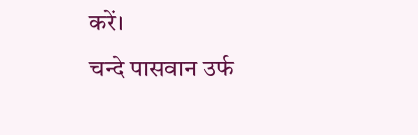करें।
चन्दे पासवान उर्फ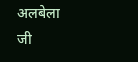अलबेला जी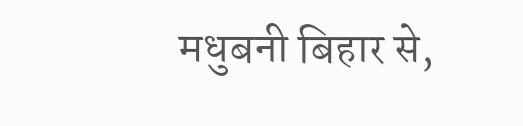मधुबनी बिहार से,